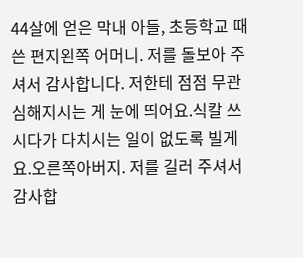44살에 얻은 막내 아들, 초등학교 때 쓴 편지왼쪽 어머니. 저를 돌보아 주셔서 감사합니다. 저한테 점점 무관심해지시는 게 눈에 띄어요.식칼 쓰시다가 다치시는 일이 없도록 빌게요.오른쪽아버지. 저를 길러 주셔서 감사합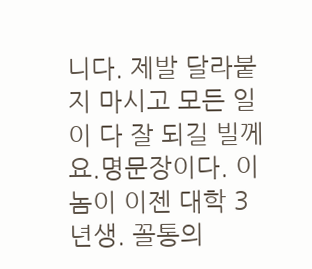니다. 제발 달라붙지 마시고 모든 일이 다 잘 되길 빌께요.명문장이다. 이놈이 이젠 대학 3년생. 꼴통의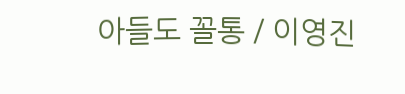아들도 꼴통 / 이영진